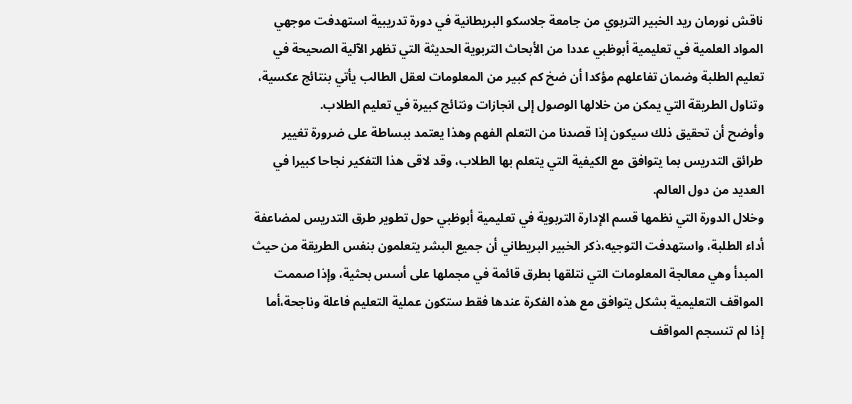ناقش نورمان ريد الخبير التربوي من جامعة جلاسكو البريطانية في دورة تدريبية استهدفت موجهي المواد العلمية في تعليمية أبوظبي عددا من الأبحاث التربوية الحديثة التي تظهر الآلية الصحيحة في تعليم الطلبة وضمان تفاعلهم مؤكدا أن ضخ كم كبير من المعلومات لعقل الطالب يأتي بنتائج عكسية، وتناول الطريقة التي يمكن من خلالها الوصول إلى انجازات ونتائج كبيرة في تعليم الطلاب.
وأوضح أن تحقيق ذلك سيكون إذا قصدنا من التعلم الفهم وهذا يعتمد ببساطة على ضرورة تغيير طرائق التدريس بما يتوافق مع الكيفية التي يتعلم بها الطلاب، وقد لاقى هذا التفكير نجاحا كبيرا في العديد من دول العالم.
وخلال الدورة التي نظمها قسم الإدارة التربوية في تعليمية أبوظبي حول تطوير طرق التدريس لمضاعفة أداء الطلبة، واستهدفت التوجيه،ذكر الخبير البريطاني أن جميع البشر يتعلمون بنفس الطريقة من حيث المبدأ وهي معالجة المعلومات التي نتلقها بطرق قائمة في مجملها على أسس بحثية، وإذا صممت المواقف التعليمية بشكل يتوافق مع هذه الفكرة عندها فقط ستكون عملية التعليم فاعلة وناجحة،أما إذا لم تنسجم المواقف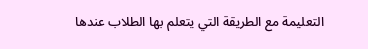التعليمة مع الطريقة التي يتعلم بها الطلاب عندها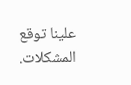علينا توقع المشكلات.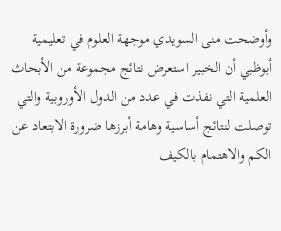وأوضحت منى السويدي موجهة العلوم في تعليمية أبوظبي أن الخبير استعرض نتائج مجموعة من الأبحاث العلمية التي نفذت في عدد من الدول الأوروبية والتي توصلت لنتائج أساسية وهامة أبرزها ضرورة الابتعاد عن الكم والاهتمام بالكيف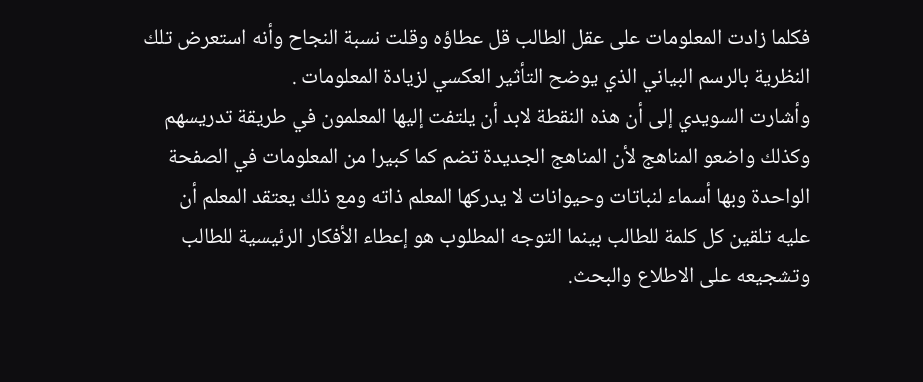فكلما زادت المعلومات على عقل الطالب قل عطاؤه وقلت نسبة النجاح وأنه استعرض تلك النظرية بالرسم البياني الذي يوضح التأثير العكسي لزيادة المعلومات .
وأشارت السويدي إلى أن هذه النقطة لابد أن يلتفت إليها المعلمون في طريقة تدريسهم وكذلك واضعو المناهج لأن المناهج الجديدة تضم كما كبيرا من المعلومات في الصفحة الواحدة وبها أسماء لنباتات وحيوانات لا يدركها المعلم ذاته ومع ذلك يعتقد المعلم أن عليه تلقين كل كلمة للطالب بينما التوجه المطلوب هو إعطاء الأفكار الرئيسية للطالب وتشجيعه على الاطلاع والبحث.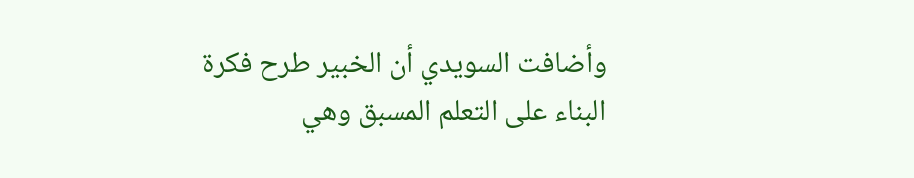وأضافت السويدي أن الخبير طرح فكرة البناء على التعلم المسبق وهي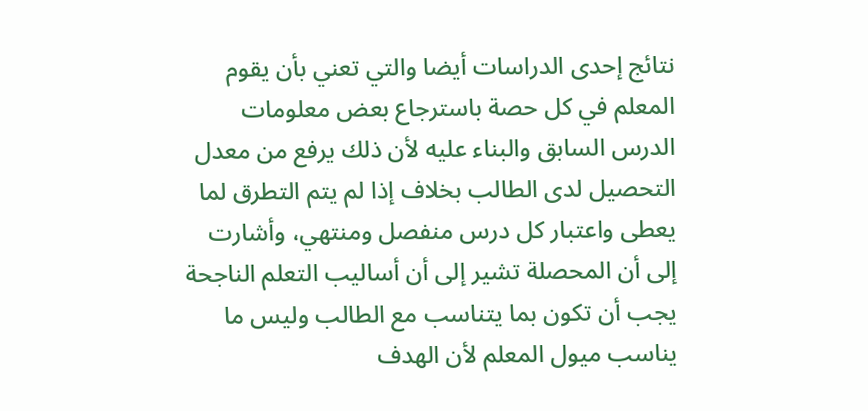نتائج إحدى الدراسات أيضا والتي تعني بأن يقوم المعلم في كل حصة باسترجاع بعض معلومات الدرس السابق والبناء عليه لأن ذلك يرفع من معدل التحصيل لدى الطالب بخلاف إذا لم يتم التطرق لما يعطى واعتبار كل درس منفصل ومنتهي، وأشارت إلى أن المحصلة تشير إلى أن أساليب التعلم الناجحة يجب أن تكون بما يتناسب مع الطالب وليس ما يناسب ميول المعلم لأن الهدف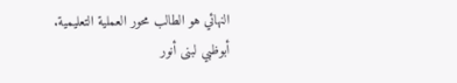النهائي هو الطالب محور العملية التعليمية.
أبوظبي لبنى أنور